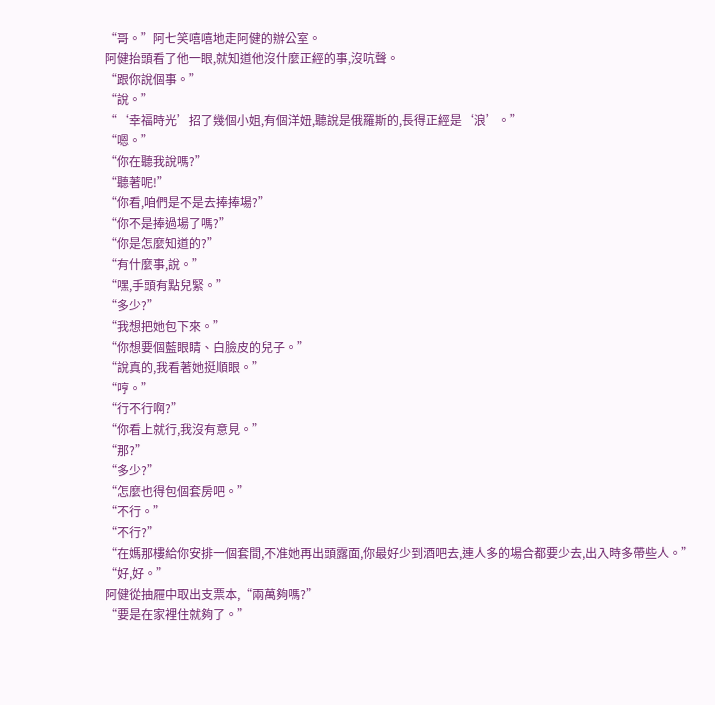“哥。”阿七笑嘻嘻地走阿健的辦公室。
阿健抬頭看了他一眼,就知道他沒什麼正經的事,沒吭聲。
“跟你說個事。”
“說。”
“‘幸福時光’招了幾個小姐,有個洋妞,聽說是俄羅斯的,長得正經是‘浪’。”
“嗯。”
“你在聽我說嗎?”
“聽著呢!”
“你看,咱們是不是去捧捧場?”
“你不是捧過場了嗎?”
“你是怎麼知道的?”
“有什麼事,說。”
“嘿,手頭有點兒緊。”
“多少?”
“我想把她包下來。”
“你想要個藍眼睛、白臉皮的兒子。”
“說真的,我看著她挺順眼。”
“哼。”
“行不行啊?”
“你看上就行,我沒有意見。”
“那?”
“多少?”
“怎麼也得包個套房吧。”
“不行。”
“不行?”
“在媽那樓給你安排一個套間,不准她再出頭露面,你最好少到酒吧去,連人多的場合都要少去,出入時多帶些人。”
“好,好。”
阿健從抽屜中取出支票本,“兩萬夠嗎?”
“要是在家裡住就夠了。”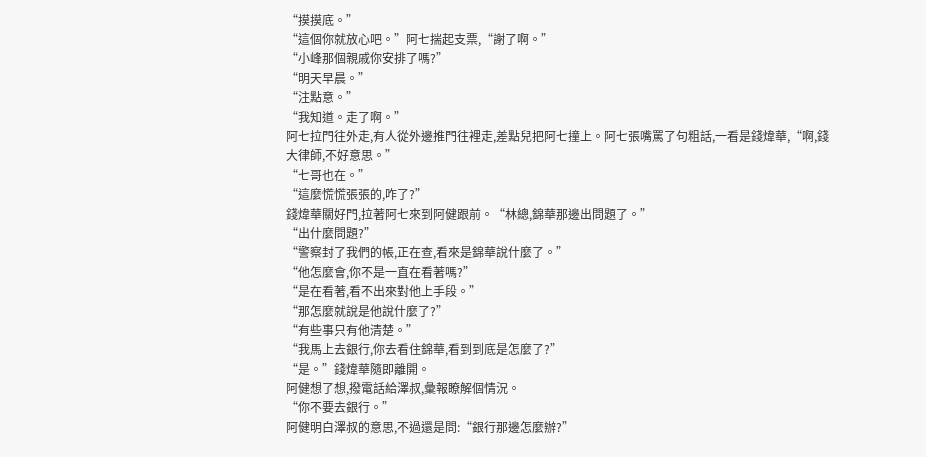“摸摸底。”
“這個你就放心吧。”阿七揣起支票,“謝了啊。”
“小峰那個親戚你安排了嗎?”
“明天早晨。”
“注點意。”
“我知道。走了啊。”
阿七拉門往外走,有人從外邊推門往裡走,差點兒把阿七撞上。阿七張嘴罵了句粗話,一看是錢煒華,“啊,錢大律師,不好意思。”
“七哥也在。”
“這麼慌慌張張的,咋了?”
錢煒華關好門,拉著阿七來到阿健跟前。“林總,錦華那邊出問題了。”
“出什麼問題?”
“警察封了我們的帳,正在查,看來是錦華說什麼了。”
“他怎麼會,你不是一直在看著嗎?”
“是在看著,看不出來對他上手段。”
“那怎麼就說是他說什麼了?”
“有些事只有他清楚。”
“我馬上去銀行,你去看住錦華,看到到底是怎麼了?”
“是。”錢煒華隨即離開。
阿健想了想,撥電話給澤叔,彙報瞭解個情況。
“你不要去銀行。”
阿健明白澤叔的意思,不過還是問:“銀行那邊怎麼辦?”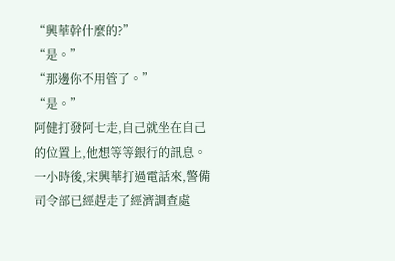“興華幹什麼的?”
“是。”
“那邊你不用管了。”
“是。”
阿健打發阿七走,自己就坐在自己的位置上,他想等等銀行的訊息。
一小時後,宋興華打過電話來,警備司令部已經趕走了經濟調查處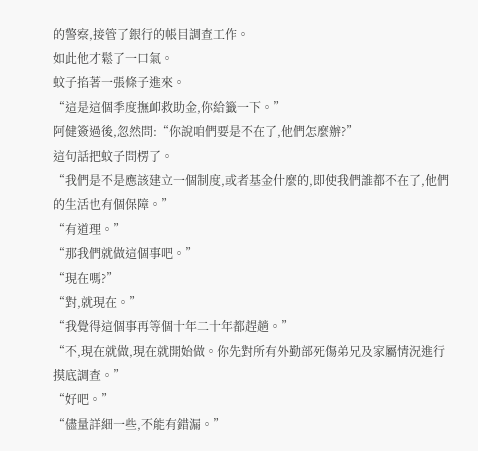的警察,接管了銀行的帳目調查工作。
如此他才鬆了一口氣。
蚊子掐著一張條子進來。
“這是這個季度撫卹救助金,你給籤一下。”
阿健簽過後,忽然問:“你說咱們要是不在了,他們怎麼辦?”
這句話把蚊子問楞了。
“我們是不是應該建立一個制度,或者基金什麼的,即使我們誰都不在了,他們的生活也有個保障。”
“有道理。”
“那我們就做這個事吧。”
“現在嗎?”
“對,就現在。”
“我覺得這個事再等個十年二十年都趕趟。”
“不,現在就做,現在就開始做。你先對所有外勤部死傷弟兄及家屬情況進行摸底調查。”
“好吧。”
“儘量詳細一些,不能有錯漏。”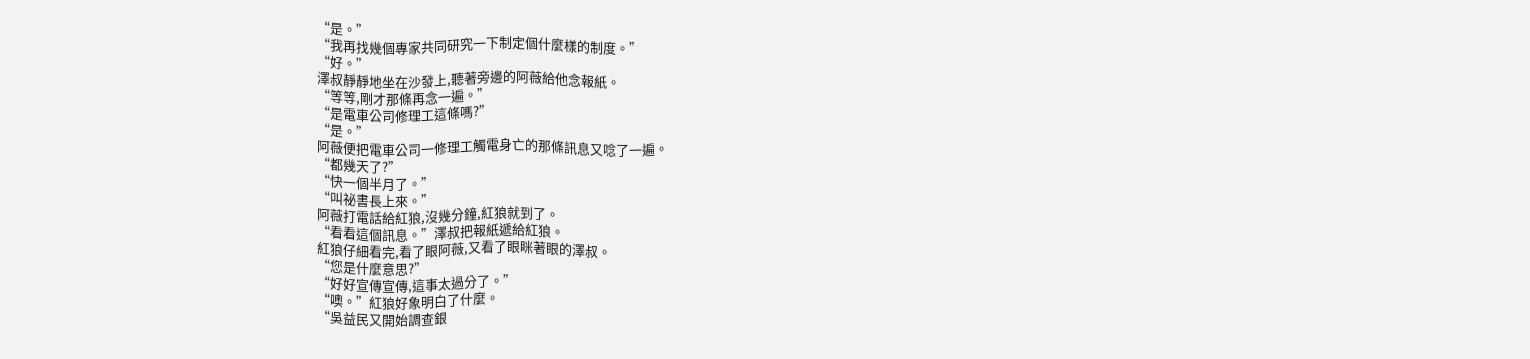“是。”
“我再找幾個專家共同研究一下制定個什麼樣的制度。”
“好。”
澤叔靜靜地坐在沙發上,聽著旁邊的阿薇給他念報紙。
“等等,剛才那條再念一遍。”
“是電車公司修理工這條嗎?”
“是。”
阿薇便把電車公司一修理工觸電身亡的那條訊息又唸了一遍。
“都幾天了?”
“快一個半月了。”
“叫祕書長上來。”
阿薇打電話給紅狼,沒幾分鐘,紅狼就到了。
“看看這個訊息。”澤叔把報紙遞給紅狼。
紅狼仔細看完,看了眼阿薇,又看了眼眯著眼的澤叔。
“您是什麼意思?”
“好好宣傳宣傳,這事太過分了。”
“噢。”紅狼好象明白了什麼。
“吳益民又開始調查銀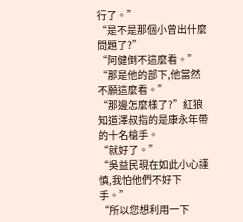行了。”
“是不是那個小曾出什麼問題了?”
“阿健倒不這麼看。”
“那是他的部下,他當然不願這麼看。”
“那邊怎麼樣了?”紅狼知道澤叔指的是康永年帶的十名槍手。
“就好了。”
“吳益民現在如此小心謹慎,我怕他們不好下手。”
“所以您想利用一下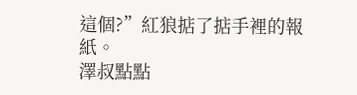這個?”紅狼掂了掂手裡的報紙。
澤叔點點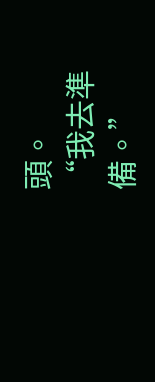頭。
“我去準備。”